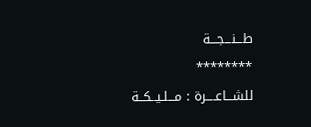طـــنـــجـــة
********
للشـــاعــــرة : مـــلـيــكــة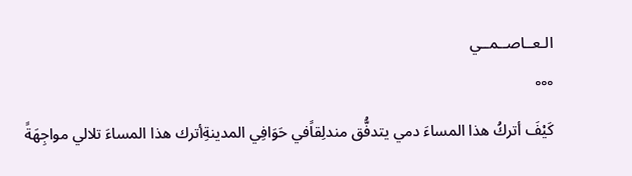الـعــاصــمــي
°°°
كَيْفَ أتركُ هذا المساءَ دمي يتدفُّق مندلِقاًفي حَوَافِي المدينةِأترك هذا المساءَ تلالي مواجِهَةً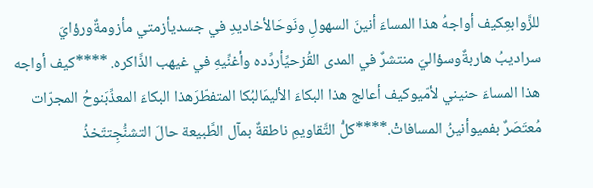للزَّوابعِكيف أواجهُ هذا المساءَ أنينَ السهولِ ونَوحَالأخاديدِ في جسديأزمتي مأزومةٌورؤايَ سراديبُ هاربةٌوسؤاليَ منتشرٌ في المدى القُزحيِّأردِّده وأغنِّيهِ في غيهب الذَّاكره. ****كيف أواجه هذا المساءَ حنيني لأمّيوكيف أعالج هذا البكاءَ الأليمَالبُكا المتفطّرَهذا البكاءَ المعذِّبَنوحُ المجرّات مُعتَصَرٌ بفميوأنينُ المسافاتْ.****كلُّ التَّقاويمِ ناطقةٌ بمآل الطَّبيعة حالَ التشنُّجِتتّخذُ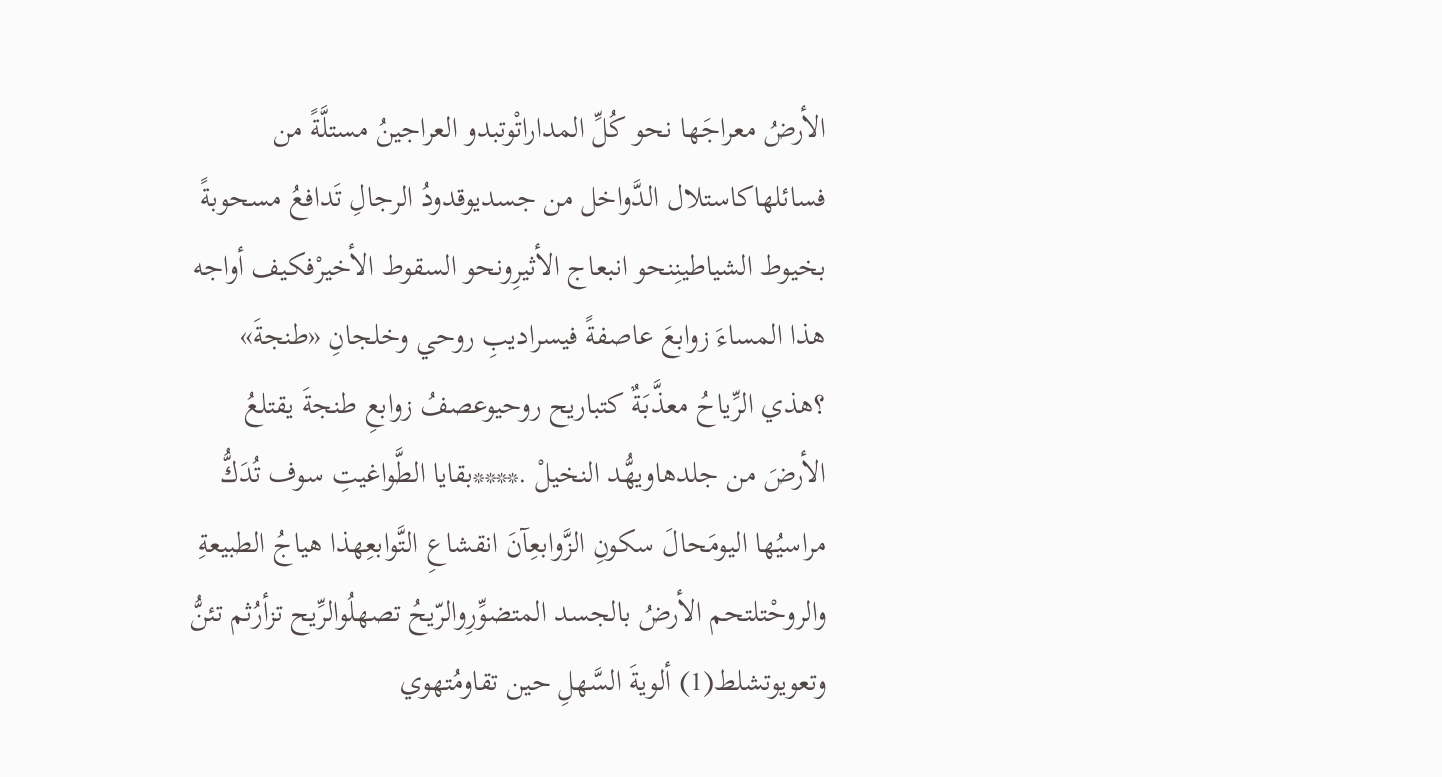الأرضُ معراجَها نحو كُلِّ المداراتْوتبدو العراجينُ مستلَّةً من فسائلهاكاستلال الدَّواخل من جسديوقدودُ الرجالِ تَدافعُ مسحوبةً بخيوط الشياطينِنحو انبعاج الأثيرِونحو السقوط الأخيرْفكيف أواجه هذا المساءَ زوابعَ عاصفةً فيسراديبِ روحي وخلجانِ «طنجةَ» ؟هذي الرِّياحُ معذَّبَةٌ كتباريح روحيوعصفُ زوابعِ طنجةَ يقتلعُ الأرضَ من جلدهاويهُّد النخيلْ .****بقايا الطَّواغيتِ سوف تُدَكُّ مراسيُها اليومَحالَ سكونِ الزَّوابعِآنَ انقشاعِ التَّوابعِهذا هياجُ الطبيعةِ والروحْتلتحم الأرضُ بالجسد المتضوِّرِوالرّيحُ تصهلُوالرِّيح تزأرُثم تئنُّ وتعويوتشلط(1) ألويةَ السَّهلِ حين تقاومُتهوي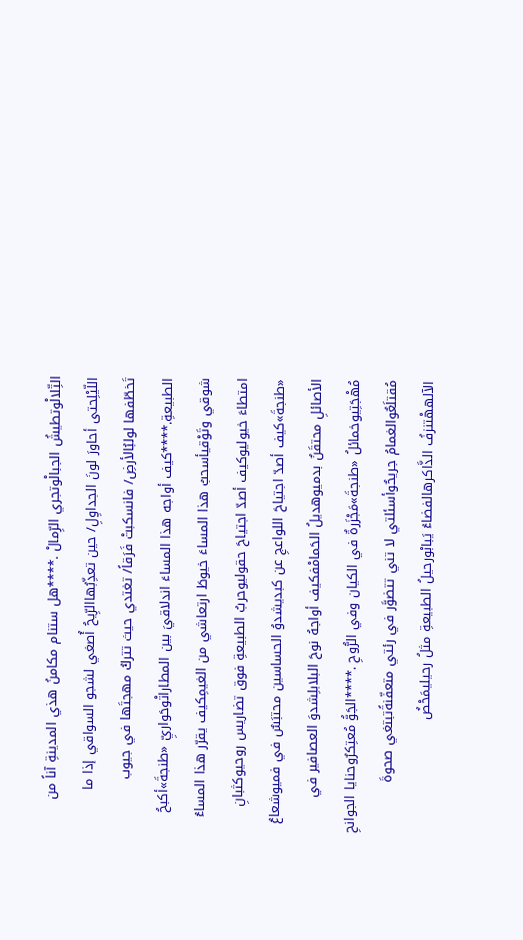التِّلالْوتطيشُ الجبالْوتجري الرِّمالْ .****هل ستنام مكامنُ هذي المدينةِ آناً من اللّيْلِحتى أحاورَ لونَ الجداوِلِ/ حين تعذِّبُهاالرِّيحُ أُصغي لشجو السواقي إذا ما تَخطّفها لولبُالأرضِ/ فانسكبتْ فَرَقاً/ تغتدي حيث تتركُ مهجتَها في جيوب الطبيعةِ.****كيف أواجه هذا المساءَ اندلاقيَ بين المطاراتْوحَواريِّ «طنجةَ»أكبحُ شوقي وتَوْقيأسحبُ هذا المساءَ خيوطَ ارتعاشي من الغيمِكيف يقرّر هذا المساءُ امتطاءَ خيوليوكيف أصدّ اجتياحَ حقوليوحربُ الطبيعةِ فوق تضاريس روحيوكثبانِ «طنجةَ»كيف أصدّ اجتياحَ اللواعجِ عن كبديشدوُ الحساسين محتبَسٌ في فميوشعاعُ الأصائلِ محتقَنٌ بدميوهديلُ الحَمامْفكيف أواجهُ نوحَ البلابلِشدوَ العصافير في مُهْجَتِيوخمائلُ «طنجةَ»مَجْزَرةٌ في الكيان وفي الرُّوحِ .****الجَوُّ مُعتِكرٌوحنايا الجوانحِ مُقتلَعٌوالغمامُ جريحٌوأسئلتي لا تني تتضوَّر في رئتي متعفّنةًتبتغي صحوةَ الآلههْتنزفُ الذَّاكرهالفضاءُ يَبابْورحيلُ الطبيعةِ مثلُ رحيليمَحْضُ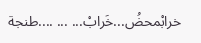خرابْمحضُ...خَرابْ... ... ....طنجة